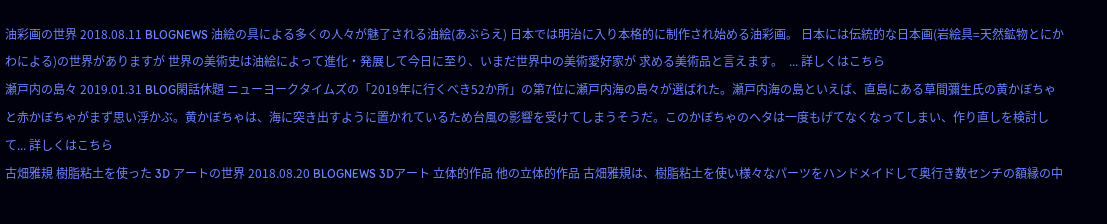油彩画の世界 2018.08.11 BLOGNEWS 油絵の具による多くの人々が魅了される油絵(あぶらえ) 日本では明治に入り本格的に制作され始める油彩画。 日本には伝統的な日本画(岩絵具=天然鉱物とにかわによる)の世界がありますが 世界の美術史は油絵によって進化・発展して今日に至り、いまだ世界中の美術愛好家が 求める美術品と言えます。  ... 詳しくはこちら
瀬戸内の島々 2019.01.31 BLOG閑話休題 ニューヨークタイムズの「2019年に行くべき52か所」の第7位に瀬戸内海の島々が選ばれた。瀬戸内海の島といえば、直島にある草間彌生氏の黄かぼちゃと赤かぼちゃがまず思い浮かぶ。黄かぼちゃは、海に突き出すように置かれているため台風の影響を受けてしまうそうだ。このかぼちゃのヘタは一度もげてなくなってしまい、作り直しを検討して... 詳しくはこちら
古畑雅規 樹脂粘土を使った 3D アートの世界 2018.08.20 BLOGNEWS 3Dアート 立体的作品 他の立体的作品 古畑雅規は、樹脂粘土を使い様々なパーツをハンドメイドして奥行き数センチの額縁の中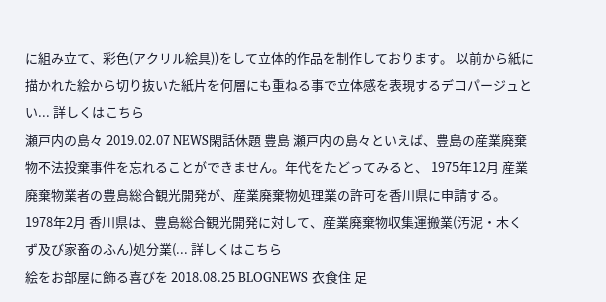に組み立て、彩色(アクリル絵具))をして立体的作品を制作しております。 以前から紙に描かれた絵から切り抜いた紙片を何層にも重ねる事で立体感を表現するデコパージュとい... 詳しくはこちら
瀬戸内の島々 2019.02.07 NEWS閑話休題 豊島 瀬戸内の島々といえば、豊島の産業廃棄物不法投棄事件を忘れることができません。年代をたどってみると、 1975年12月 産業廃棄物業者の豊島総合観光開発が、産業廃棄物処理業の許可を香川県に申請する。 1978年2月 香川県は、豊島総合観光開発に対して、産業廃棄物収集運搬業(汚泥・木くず及び家畜のふん)処分業(... 詳しくはこちら
絵をお部屋に飾る喜びを 2018.08.25 BLOGNEWS 衣食住 足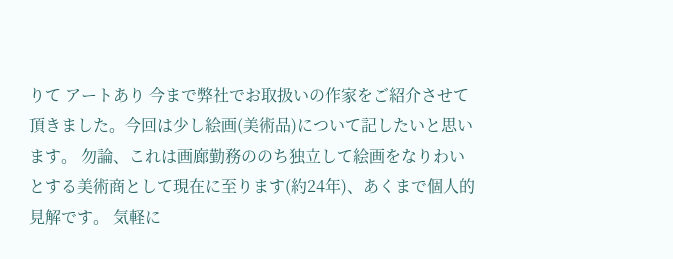りて アートあり 今まで弊社でお取扱いの作家をご紹介させて頂きました。今回は少し絵画(美術品)について記したいと思います。 勿論、これは画廊勤務ののち独立して絵画をなりわいとする美術商として現在に至ります(約24年)、あくまで個人的見解です。 気軽に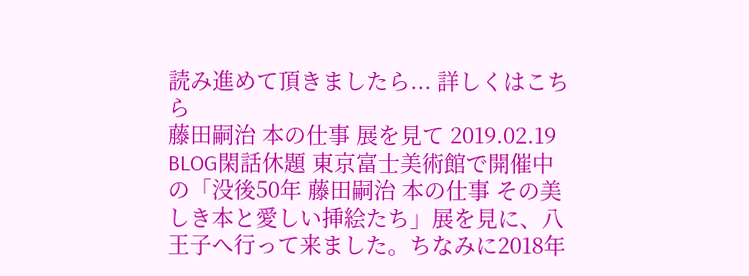読み進めて頂きましたら... 詳しくはこちら
藤田嗣治 本の仕事 展を見て 2019.02.19 BLOG閑話休題 東京富士美術館で開催中の「没後50年 藤田嗣治 本の仕事 その美しき本と愛しい挿絵たち」展を見に、八王子へ行って来ました。ちなみに2018年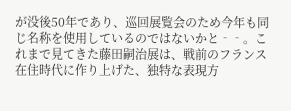が没後50年であり、巡回展覧会のため今年も同じ名称を使用しているのではないかと‐‐。これまで見てきた藤田嗣治展は、戦前のフランス在住時代に作り上げた、独特な表現方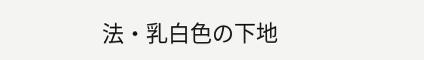法・乳白色の下地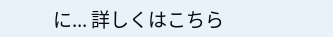に... 詳しくはこちら